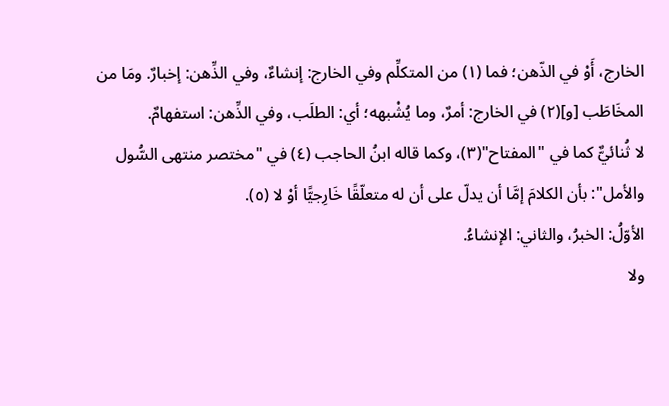الخارج، أَوْ في الذّهن؛ فما (١) من المتكلِّم وفي الخارج: إنشاءٌ، وفي الذِّهن: إخبارٌ. ومَا من المخَاطَب [و](٢) في الخارج: أمرٌ، وما يُشْبهه؛ أي: الطلَب، وفي الذِّهن: استفهامٌ.
لا ثُنائيٌّ كما في "المفتاح"(٣)، وكما قاله ابنُ الحاجب (٤) في "مختصر منتهى السُّول والأمل": بأن الكلامَ إمَّا أن يدلّ على أن له متعلّقًا خَارِجيًّا أوْ لا (٥).
الأوّلُ: الخبرُ، والثاني: الإنشاءُ.
ولا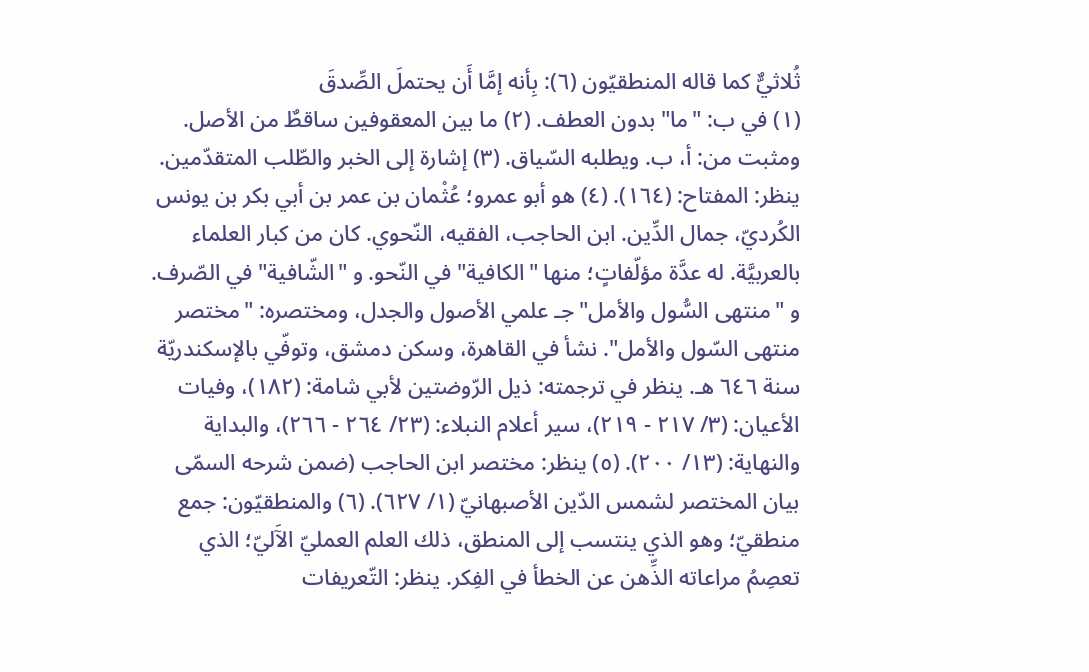ثُلاثيٌّ كما قاله المنطقيّون (٦): بِأنه إمَّا أَن يحتملَ الصِّدقَ
(١) في ب: "ما" بدون العطف. (٢) ما بين المعقوفين ساقطٌ من الأصل. ومثبت من: أ، ب. ويطلبه السّياق. (٣) إشارة إلى الخبر والطّلب المتقدّمين. ينظر: المفتاح: (١٦٤). (٤) هو أبو عمرو؛ عُثْمان بن عمر بن أبي بكر بن يونس الكُرديّ، جمال الدِّين. ابن الحاجب، الفقيه، النّحوي. كان من كبار العلماء بالعربيَّة. له عدَّة مؤلّفاتٍ؛ منها "الكافية" في النّحو. و "الشّافية" في الصّرف. و "منتهى السُّول والأمل" جـ علمي الأصول والجدل، ومختصره: "مختصر منتهى السّول والأمل". نشأ في القاهرة، وسكن دمشق، وتوفّي بالإسكندريّة سنة ٦٤٦ هـ. ينظر في ترجمته: ذيل الرّوضتين لأبي شامة: (١٨٢)، وفيات الأعيان: (٣/ ٢١٧ - ٢١٩)، سير أعلام النبلاء: (٢٣/ ٢٦٤ - ٢٦٦)، والبداية والنهاية: (١٣/ ٢٠٠). (٥) ينظر: مختصر ابن الحاجب (ضمن شرحه السمّى بيان المختصر لشمس الدّين الأصبهانيّ (١/ ٦٢٧). (٦) والمنطقيّون: جمع منطقيّ؛ وهو الذي ينتسب إلى المنطق، ذلك العلم العمليّ الآَليّ؛ الذي تعصِمُ مراعاته الذِّهن عن الخطأ في الفِكر. ينظر: التّعريفات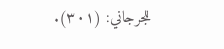للجرجاني: (٣٠١).